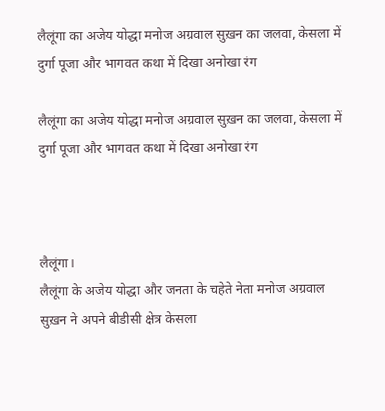लैलूंगा का अजेय योद्धा मनोज अग्रवाल सुख़न का जलवा, केसला में दुर्गा पूजा और भागवत कथा में दिखा अनोखा रंग

लैलूंगा का अजेय योद्धा मनोज अग्रवाल सुख़न का जलवा, केसला में दुर्गा पूजा और भागवत कथा में दिखा अनोखा रंग



लैलूंगा।
लैलूंगा के अजेय योद्धा और जनता के चहेते नेता मनोज अग्रवाल सुख़न ने अपने बीडीसी क्षेत्र केसला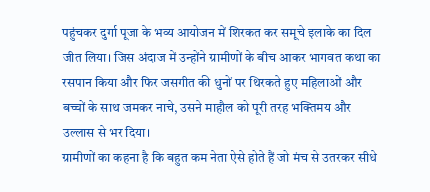पहुंचकर दुर्गा पूजा के भव्य आयोजन में शिरकत कर समूचे इलाके का दिल जीत लिया। जिस अंदाज में उन्होंने ग्रामीणों के बीच आकर भागवत कथा का रसपान किया और फिर जसगीत की धुनों पर थिरकते हुए महिलाओं और बच्चों के साथ जमकर नाचे, उसने माहौल को पूरी तरह भक्तिमय और उल्लास से भर दिया।
ग्रामीणों का कहना है कि बहुत कम नेता ऐसे होते हैं जो मंच से उतरकर सीधे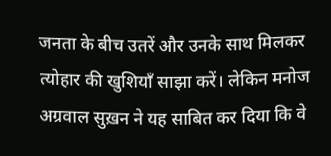जनता के बीच उतरें और उनके साथ मिलकर त्योहार की खुशियाँ साझा करें। लेकिन मनोज अग्रवाल सुख़न ने यह साबित कर दिया कि वे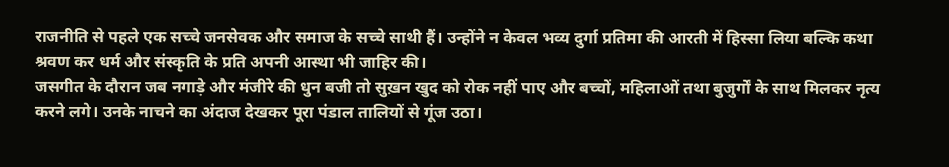राजनीति से पहले एक सच्चे जनसेवक और समाज के सच्चे साथी हैं। उन्होंने न केवल भव्य दुर्गा प्रतिमा की आरती में हिस्सा लिया बल्कि कथा श्रवण कर धर्म और संस्कृति के प्रति अपनी आस्था भी जाहिर की।
जसगीत के दौरान जब नगाड़े और मंजीरे की धुन बजी तो सुख़न खुद को रोक नहीं पाए और बच्चों, महिलाओं तथा बुजुर्गों के साथ मिलकर नृत्य करने लगे। उनके नाचने का अंदाज देखकर पूरा पंडाल तालियों से गूंज उठा।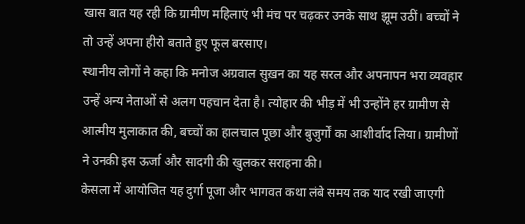खास बात यह रही कि ग्रामीण महिलाएं भी मंच पर चढ़कर उनके साथ झूम उठीं। बच्चों ने तो उन्हें अपना हीरो बताते हुए फूल बरसाए।
स्थानीय लोगों ने कहा कि मनोज अग्रवाल सुख़न का यह सरल और अपनापन भरा व्यवहार उन्हें अन्य नेताओं से अलग पहचान देता है। त्योहार की भीड़ में भी उन्होंने हर ग्रामीण से आत्मीय मुलाकात की, बच्चों का हालचाल पूछा और बुजुर्गों का आशीर्वाद लिया। ग्रामीणों ने उनकी इस ऊर्जा और सादगी की खुलकर सराहना की।
केसला में आयोजित यह दुर्गा पूजा और भागवत कथा लंबे समय तक याद रखी जाएगी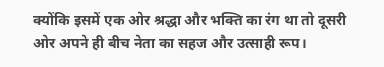क्योंकि इसमें एक ओर श्रद्धा और भक्ति का रंग था तो दूसरी ओर अपने ही बीच नेता का सहज और उत्साही रूप।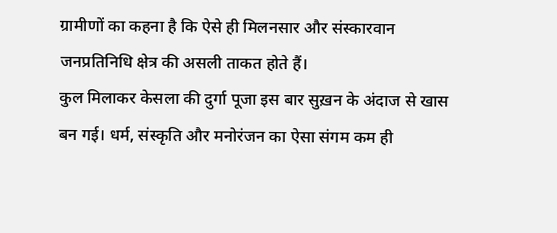ग्रामीणों का कहना है कि ऐसे ही मिलनसार और संस्कारवान जनप्रतिनिधि क्षेत्र की असली ताकत होते हैं।
कुल मिलाकर केसला की दुर्गा पूजा इस बार सुख़न के अंदाज से खास बन गई। धर्म, संस्कृति और मनोरंजन का ऐसा संगम कम ही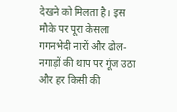देखने को मिलता है। इस मौके पर पूरा केसला गगनभेदी नारों और ढोल-नगाड़ों की थाप पर गूंज उठा और हर किसी की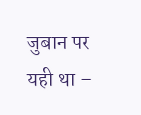जुबान पर यही था –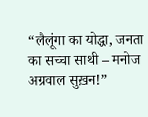“लैलूंगा का योद्धा, जनता का सच्चा साथी – मनोज अग्रवाल सुख़न!”